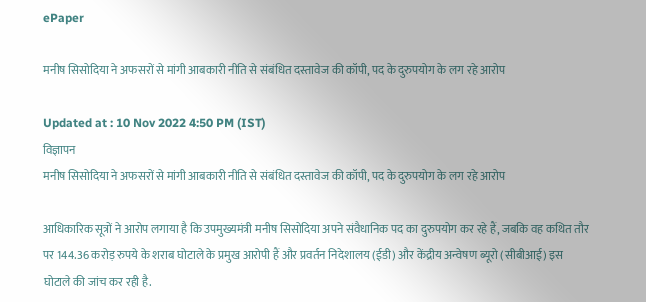ePaper

मनीष सिसोदिया ने अफसरों से मांगी आबकारी नीति से संबंधित दस्तावेज की कॉपी, पद के दुरुपयोग के लग रहे आरोप

Updated at : 10 Nov 2022 4:50 PM (IST)
विज्ञापन
मनीष सिसोदिया ने अफसरों से मांगी आबकारी नीति से संबंधित दस्तावेज की कॉपी, पद के दुरुपयोग के लग रहे आरोप

आधिकारिक सूत्रों ने आरोप लगाया है कि उपमुख्यमंत्री मनीष सिसोदिया अपने संवैधानिक पद का दुरुपयोग कर रहे हैं, जबकि वह कथित तौर पर 144.36 करोड़ रुपये के शराब घोटाले के प्रमुख आरोपी हैं और प्रवर्तन निदेशालय (ईडी) और केंद्रीय अन्वेषण ब्यूरो (सीबीआई) इस घोटाले की जांच कर रही है.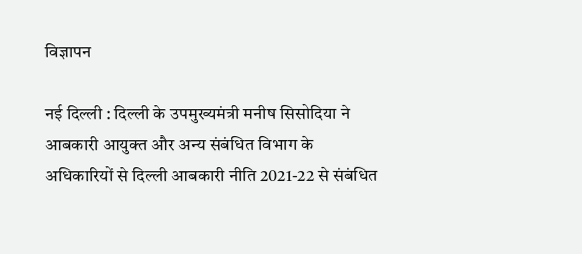विज्ञापन

नई दिल्ली : दिल्ली के उपमुख्यमंत्री मनीष सिसोदिया ने आबकारी आयुक्त और अन्य संबंधित विभाग के अधिकारियों से दिल्ली आबकारी नीति 2021-22 से संबंधित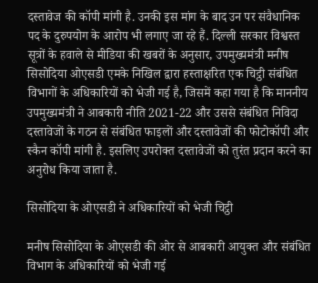दस्तावेज की कॉपी मांगी है. उनकी इस मांग के बाद उन पर संवैधानिक पद के दुरुपयोग के आरोप भी लगाए जा रहे हैं. दिल्ली सरकार विश्वस्त सूत्रों के हवाले से मीडिया की खबरों के अनुसार, उपमुख्यमंत्री मनीष सिसोदिया ओएसडी एमके निखिल द्वारा हस्ताक्षरित एक चिट्ठी संबंधित विभागों के अधिकारियों को भेजी गई है, जिसमें कहा गया है कि माननीय उपमुख्यमंत्री ने आबकारी नीति 2021-22 और उससे संबंधित निविदा दस्तावेजों के गठन से संबंधित फाइलों और दस्तावेजों की फोटोकॉपी और स्कैन कॉपी मांगी है. इसलिए उपरोक्त दस्तावेजों को तुरंत प्रदान करने का अनुरोध किया जाता है.

सिसोदिया के ओएसडी ने अधिकारियों को भेजी चिट्ठी

मनीष सिसोदिया के ओएसडी की ओर से आबकारी आयुक्त और संबंधित विभाग के अधिकारियों को भेजी गई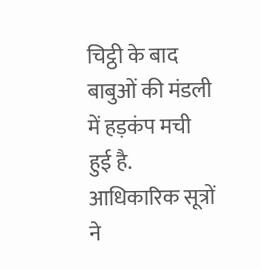चिट्ठी के बाद बाबुओं की मंडली में हड़कंप मची हुई है. आधिकारिक सूत्रों ने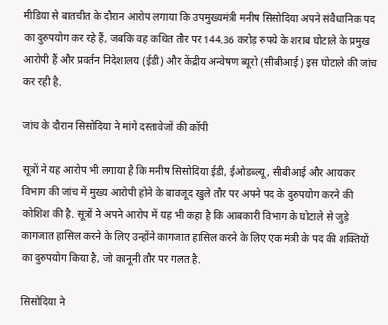मीडिया से बातचीत के दौरान आरोप लगाया कि उपमुख्यमंत्री मनीष सिसोदिया अपने संवैधानिक पद का दुरुपयोग कर रहे हैं, जबकि वह कथित तौर पर 144.36 करोड़ रुपये के शराब घोटाले के प्रमुख आरोपी हैं और प्रवर्तन निदेशालय (ईडी) और केंद्रीय अन्वेषण ब्यूरो (सीबीआई) इस घोटाले की जांच कर रही है.

जांच के दौरान सिसोदिया ने मांगे दस्तावेजों की कॉपी

सूत्रों ने यह आरोप भी लगाया है कि मनीष सिसोदिया ईडी, ईओडब्ल्यू, सीबीआई और आयकर विभाग की जांच में मुख्य आरोपी होने के बावजूद खुले तौर पर अपने पद के दुरुपयोग करने की कोशिश की है. सूत्रों ने अपने आरोप में यह भी कहा है कि आबकारी विभाग के घोटाले से जुड़े कागजात हासिल करने के लिए उन्होंने कागजात हासिल करने के लिए एक मंत्री के पद की शक्तियों का दुरुपयोग किया है, जो कानूनी तौर पर गलत है.

सिसोदिया ने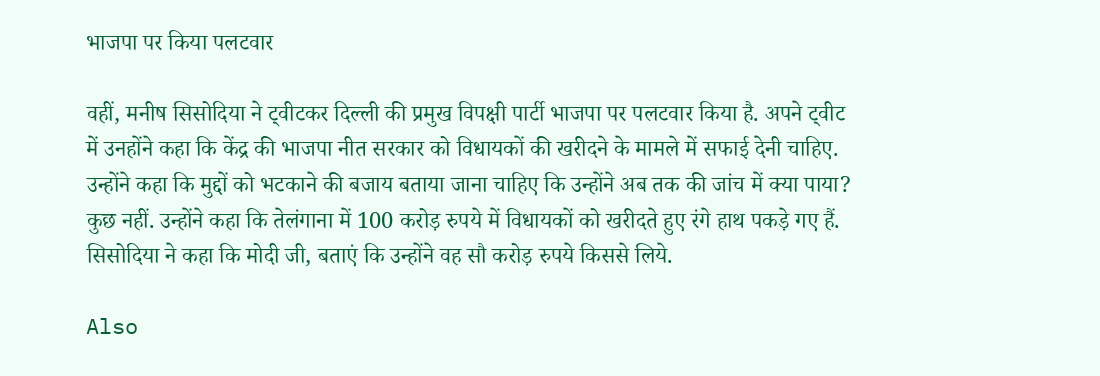भाजपा पर किया पलटवार

वहीं, मनीष सिसोदिया ने ट्वीटकर दिल्ली की प्रमुख विपक्षी पार्टी भाजपा पर पलटवार किया है. अपने ट्वीट में उनहोंने कहा कि केंद्र की भाजपा नीत सरकार को विधायकों की खरीदने के मामले में सफाई देनी चाहिए. उन्होंने कहा कि मुद्दों को भटकाने की बजाय बताया जाना चाहिए कि उन्होंने अब तक की जांच में क्या पाया? कुछ नहीं. उन्होंने कहा कि तेलंगाना में 100 करोड़ रुपये में विधायकों को खरीदते हुए रंगे हाथ पकड़े गए हैं. सिसोदिया ने कहा कि मोदी जी, बताएं कि उन्होंने वह सौ करोड़ रुपये किससे लिये.

Also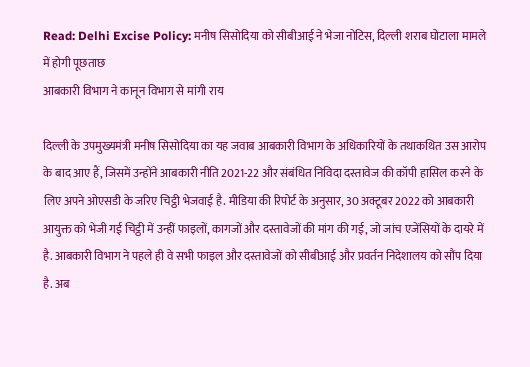Read: Delhi Excise Policy: मनीष सिसोदिया को सीबीआई ने भेजा नोटिस, दिल्ली शराब घोटाला मामले में होगी पूछताछ
आबकारी विभाग ने कानून विभाग से मांगी राय

दिल्ली के उपमुख्यमंत्री मनीष सिसोदिया का यह जवाब आबकारी विभाग के अधिकारियों के तथाकथित उस आरोप के बाद आए हैं, जिसमें उन्होंने आबकारी नीति 2021-22 और संबंधित निविदा दस्तावेज की कॉपी हासिल करने के लिए अपने ओएसडी के जरिए चिट्ठी भेजवाई है. मीडिया की रिपोर्ट के अनुसार, 30 अक्टूबर 2022 को आबकारी आयुक्त को भेजी गई चिट्ठी में उन्हीं फाइलों, कागजों और दस्तावेजों की मांग की गई, जो जांच एजेंसियों के दायरे में है. आबकारी विभाग ने पहले ही वे सभी फाइल और दस्तावेजों को सीबीआई और प्रवर्तन निदेशालय को सौंप दिया है. अब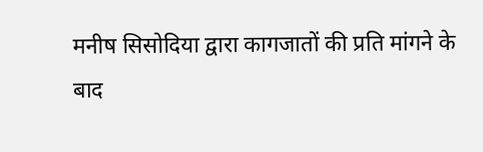मनीष सिसोदिया द्वारा कागजातों की प्रति मांगने के बाद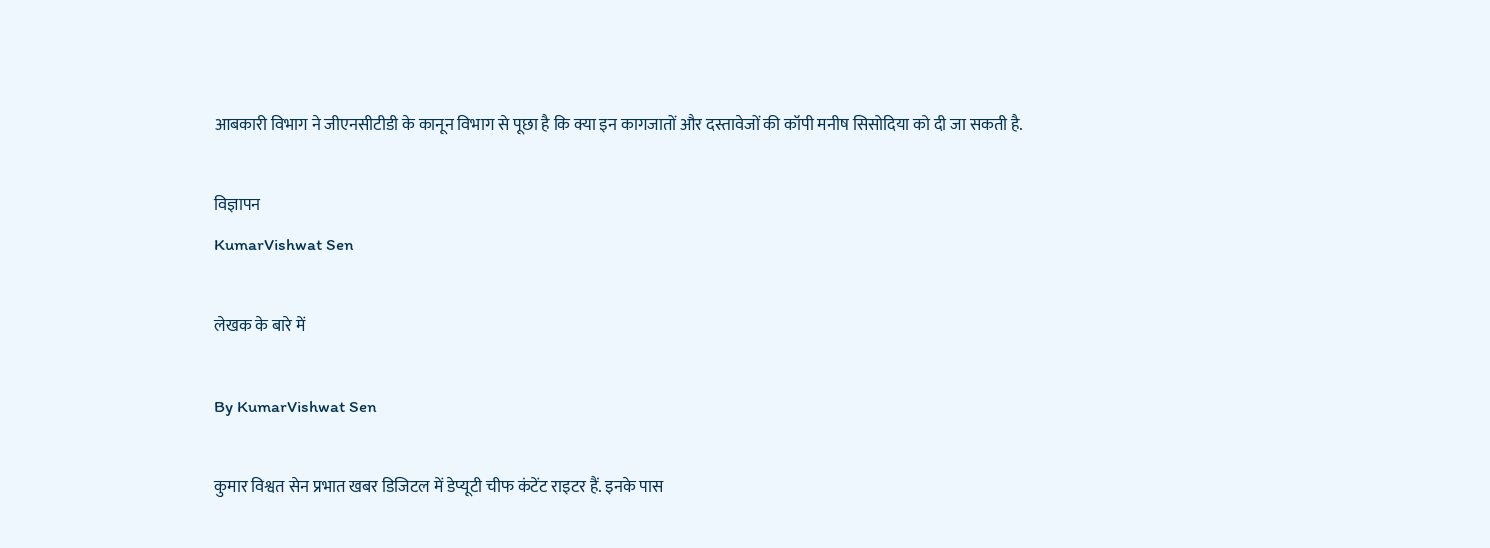आबकारी विभाग ने जीएनसीटीडी के कानून विभाग से पूछा है कि क्या इन कागजातों और दस्तावेजों की कॉपी मनीष सिसोदिया को दी जा सकती है.

विज्ञापन
KumarVishwat Sen

लेखक के बारे में

By KumarVishwat Sen

कुमार विश्वत सेन प्रभात खबर डिजिटल में डेप्यूटी चीफ कंटेंट राइटर हैं. इनके पास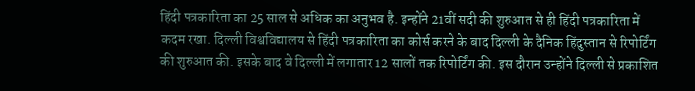हिंदी पत्रकारिता का 25 साल से अधिक का अनुभव है. इन्होंने 21वीं सदी की शुरुआत से ही हिंदी पत्रकारिता में कदम रखा. दिल्ली विश्वविद्यालय से हिंदी पत्रकारिता का कोर्स करने के बाद दिल्ली के दैनिक हिंदुस्तान से रिपोर्टिंग की शुरुआत की. इसके बाद वे दिल्ली में लगातार 12 सालों तक रिपोर्टिंग की. इस दौरान उन्होंने दिल्ली से प्रकाशित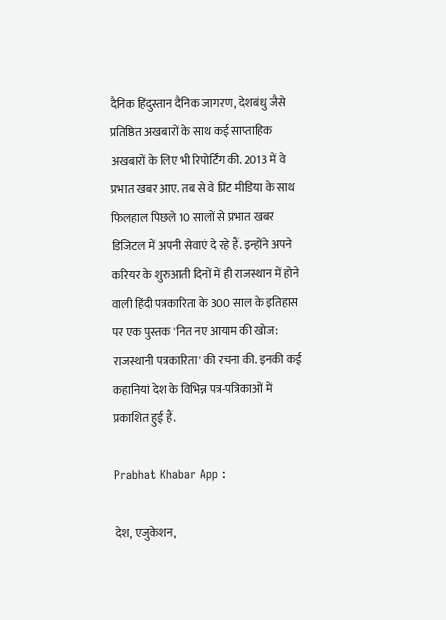दैनिक हिंदुस्तान दैनिक जागरण, देशबंधु जैसे प्रतिष्ठित अखबारों के साथ कई साप्ताहिक अखबारों के लिए भी रिपोर्टिंग की. 2013 में वे प्रभात खबर आए. तब से वे प्रिंट मीडिया के साथ फिलहाल पिछले 10 सालों से प्रभात खबर डिजिटल में अपनी सेवाएं दे रहे हैं. इन्होंने अपने करियर के शुरुआती दिनों में ही राजस्थान में होने वाली हिंदी पत्रकारिता के 300 साल के इतिहास पर एक पुस्तक 'नित नए आयाम की खोज: राजस्थानी पत्रकारिता' की रचना की. इनकी कई कहानियां देश के विभिन्न पत्र-पत्रिकाओं में प्रकाशित हुई हैं.

Prabhat Khabar App :

देश, एजुकेशन,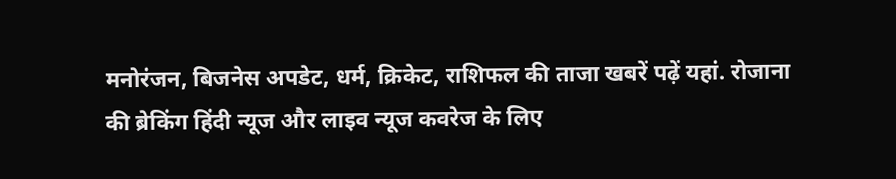मनोरंजन, बिजनेस अपडेट, धर्म, क्रिकेट, राशिफल की ताजा खबरें पढ़ें यहां. रोजाना की ब्रेकिंग हिंदी न्यूज और लाइव न्यूज कवरेज के लिए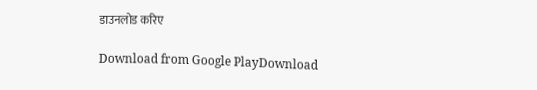डाउनलोड करिए

Download from Google PlayDownload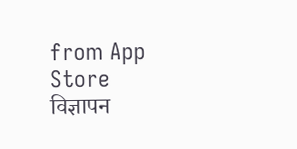from App Store
विज्ञापन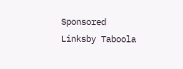Sponsored Linksby Taboola